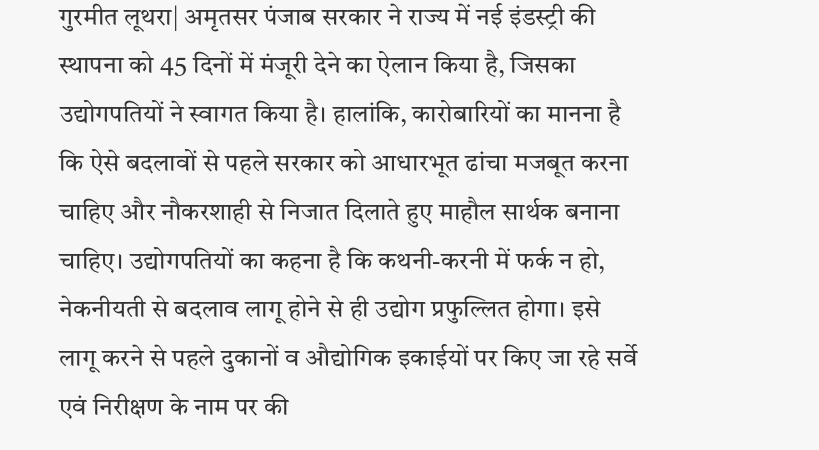गुरमीत लूथरा| अमृतसर पंजाब सरकार ने राज्य में नई इंडस्ट्री की स्थापना को 45 दिनों में मंजूरी देने का ऐलान किया है, जिसका उद्योगपतियों ने स्वागत किया है। हालांकि, कारोबारियों का मानना है कि ऐसे बदलावों से पहले सरकार को आधारभूत ढांचा मजबूत करना चाहिए और नौकरशाही से निजात दिलाते हुए माहौल सार्थक बनाना चाहिए। उद्योगपतियों का कहना है कि कथनी-करनी में फर्क न हो, नेकनीयती से बदलाव लागू होने से ही उद्योग प्रफुल्लित होगा। इसे लागू करने से पहले दुकानों व औद्योगिक इकाईयों पर किए जा रहे सर्वे एवं निरीक्षण के नाम पर की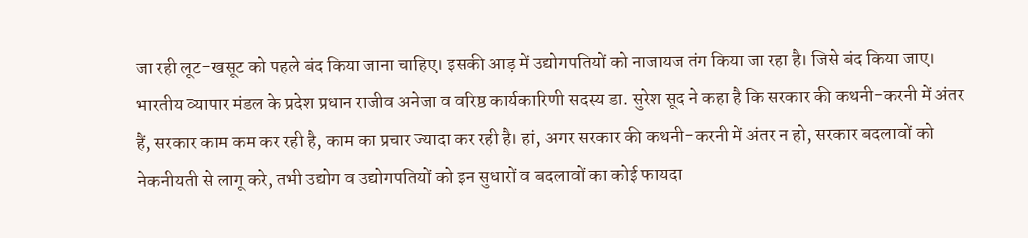जा रही लूट-खसूट को पहले बंद किया जाना चाहिए। इसकी आड़ में उद्योगपतियों को नाजायज तंग किया जा रहा है। जिसे बंद किया जाए। भारतीय व्यापार मंडल के प्रदेश प्रधान राजीव अनेजा व वरिष्ठ कार्यकारिणी सदस्य डा. सुरेश सूद ने कहा है कि सरकार की कथनी-करनी में अंतर हैं, सरकार काम कम कर रही है, काम का प्रचार ज्यादा कर रही है। हां, अगर सरकार की कथनी-करनी में अंतर न हो, सरकार बदलावों को नेकनीयती से लागू करे, तभी उद्योग व उद्योगपतियों को इन सुधारों व बदलावों का कोई फायदा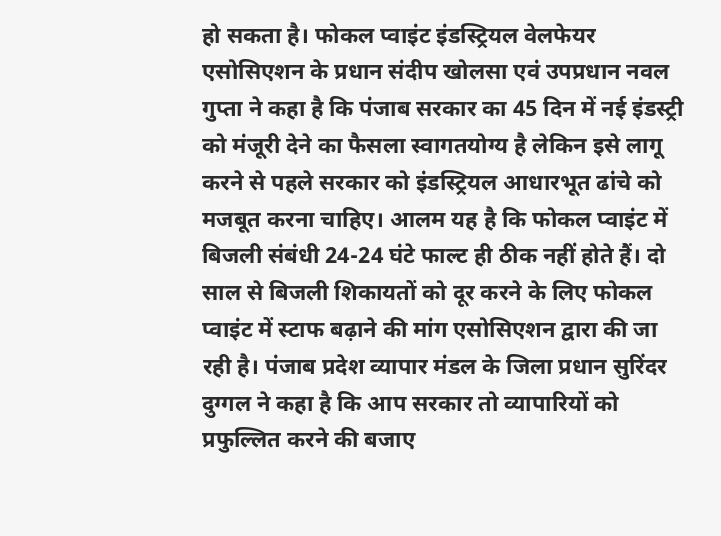हो सकता है। फोकल प्वाइंट इंडस्ट्रियल वेलफेयर एसोसिएशन के प्रधान संदीप खोलसा एवं उपप्रधान नवल गुप्ता ने कहा है कि पंजाब सरकार का 45 दिन में नई इंडस्ट्री को मंजूरी देने का फैसला स्वागतयोग्य है लेकिन इसे लागू करने से पहले सरकार को इंडस्ट्रियल आधारभूत ढांचे को मजबूत करना चाहिए। आलम यह है कि फोकल प्वाइंट में बिजली संबंधी 24-24 घंटे फाल्ट ही ठीक नहीं होते हैं। दो साल से बिजली शिकायतों को दूर करने के लिए फोकल प्वाइंट में स्टाफ बढ़ाने की मांग एसोसिएशन द्वारा की जा रही है। पंजाब प्रदेश व्यापार मंडल के जिला प्रधान सुरिंदर दुग्गल ने कहा है कि आप सरकार तो व्यापारियों को प्रफुल्लित करने की बजाए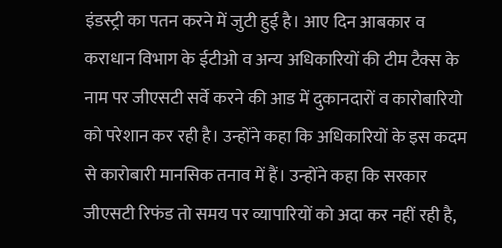इंडस्ट्री का पतन करने में जुटी हुई है। आए दिन आबकार व कराधान विभाग के ईटीओ व अन्य अधिकारियों की टीम टैक्स के नाम पर जीएसटी सर्वे करने की आड में दुकानदारों व कारोबारियो को परेशान कर रही है। उन्होंने कहा कि अधिकारियों के इस कदम से कारोबारी मानसिक तनाव में हैं। उन्होंने कहा कि सरकार जीएसटी रिफंड तो समय पर व्यापारियों को अदा कर नहीं रही है,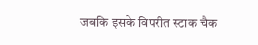जबकि इसके विपरीत स्टाक चैक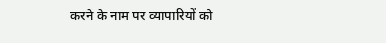करने के नाम पर व्यापारियों को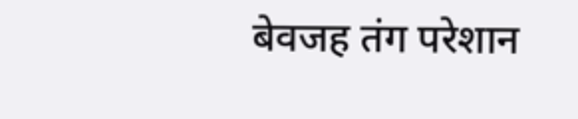बेवजह तंग परेशान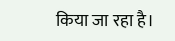किया जा रहा है।